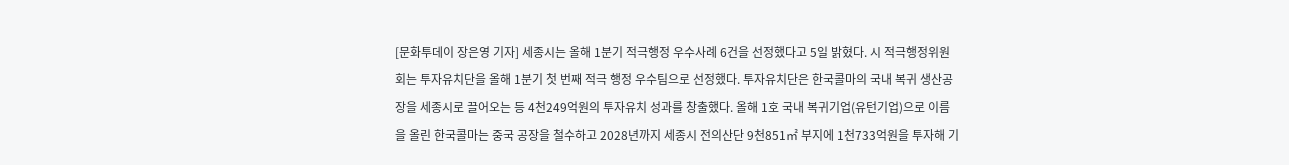[문화투데이 장은영 기자] 세종시는 올해 1분기 적극행정 우수사례 6건을 선정했다고 5일 밝혔다. 시 적극행정위원회는 투자유치단을 올해 1분기 첫 번째 적극 행정 우수팀으로 선정했다. 투자유치단은 한국콜마의 국내 복귀 생산공장을 세종시로 끌어오는 등 4천249억원의 투자유치 성과를 창출했다. 올해 1호 국내 복귀기업(유턴기업)으로 이름을 올린 한국콜마는 중국 공장을 철수하고 2028년까지 세종시 전의산단 9천851㎡ 부지에 1천733억원을 투자해 기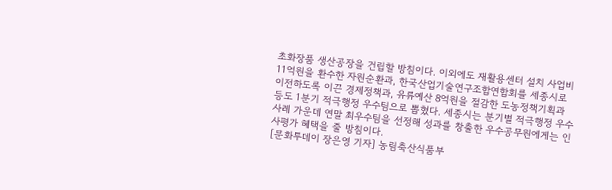초화장품 생산공장을 건립할 방침이다. 이외에도 재활용센터 설치 사업비 11억원을 환수한 자원순환과, 한국산업기술연구조합연합회를 세종시로 이전하도록 이끈 경제정책과, 유류예산 8억원을 절감한 도농정책기획과 등도 1분기 적극행정 우수팀으로 뽑혔다. 세종시는 분기별 적극행정 우수사례 가운데 연말 최우수팀을 선정해 성과를 창출한 우수공무원에게는 인사평가 혜택을 줄 방침이다.
[문화투데이 장은영 기자] 농림축산식품부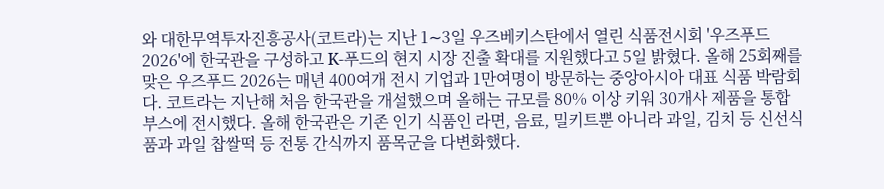와 대한무역투자진흥공사(코트라)는 지난 1∼3일 우즈베키스탄에서 열린 식품전시회 '우즈푸드 2026'에 한국관을 구성하고 K-푸드의 현지 시장 진출 확대를 지원했다고 5일 밝혔다. 올해 25회째를 맞은 우즈푸드 2026는 매년 400여개 전시 기업과 1만여명이 방문하는 중앙아시아 대표 식품 박람회다. 코트라는 지난해 처음 한국관을 개설했으며 올해는 규모를 80% 이상 키워 30개사 제품을 통합 부스에 전시했다. 올해 한국관은 기존 인기 식품인 라면, 음료, 밀키트뿐 아니라 과일, 김치 등 신선식품과 과일 찹쌀떡 등 전통 간식까지 품목군을 다변화했다.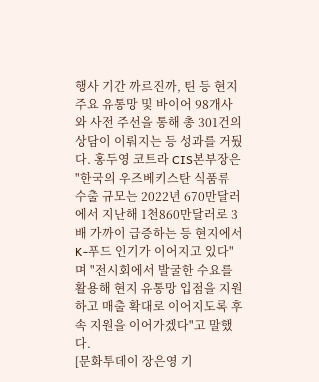행사 기간 까르진까, 틴 등 현지 주요 유통망 및 바이어 98개사와 사전 주선을 통해 총 301건의 상담이 이뤄지는 등 성과를 거뒀다. 홍두영 코트라 CIS본부장은 "한국의 우즈베키스탄 식품류 수출 규모는 2022년 670만달러에서 지난해 1천860만달러로 3배 가까이 급증하는 등 현지에서 K-푸드 인기가 이어지고 있다"며 "전시회에서 발굴한 수요를 활용해 현지 유통망 입점을 지원하고 매출 확대로 이어지도록 후속 지원을 이어가겠다"고 말했다.
[문화투데이 장은영 기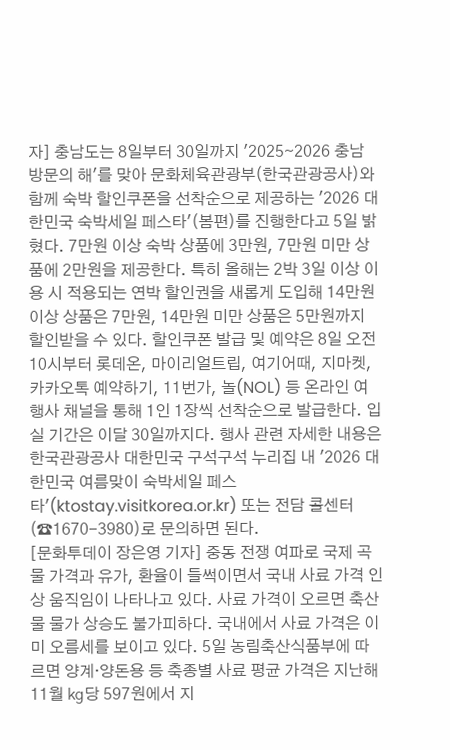자] 충남도는 8일부터 30일까지 '2025∼2026 충남 방문의 해'를 맞아 문화체육관광부(한국관광공사)와 함께 숙박 할인쿠폰을 선착순으로 제공하는 '2026 대한민국 숙박세일 페스타'(봄편)를 진행한다고 5일 밝혔다. 7만원 이상 숙박 상품에 3만원, 7만원 미만 상품에 2만원을 제공한다. 특히 올해는 2박 3일 이상 이용 시 적용되는 연박 할인권을 새롭게 도입해 14만원 이상 상품은 7만원, 14만원 미만 상품은 5만원까지 할인받을 수 있다. 할인쿠폰 발급 및 예약은 8일 오전 10시부터 롯데온, 마이리얼트립, 여기어때, 지마켓, 카카오톡 예약하기, 11번가, 놀(NOL) 등 온라인 여행사 채널을 통해 1인 1장씩 선착순으로 발급한다. 입실 기간은 이달 30일까지다. 행사 관련 자세한 내용은 한국관광공사 대한민국 구석구석 누리집 내 '2026 대한민국 여름맞이 숙박세일 페스타'(ktostay.visitkorea.or.kr) 또는 전담 콜센터(☎1670-3980)로 문의하면 된다.
[문화투데이 장은영 기자] 중동 전쟁 여파로 국제 곡물 가격과 유가, 환율이 들썩이면서 국내 사료 가격 인상 움직임이 나타나고 있다. 사료 가격이 오르면 축산물 물가 상승도 불가피하다. 국내에서 사료 가격은 이미 오름세를 보이고 있다. 5일 농림축산식품부에 따르면 양계·양돈용 등 축종별 사료 평균 가격은 지난해 11월 ㎏당 597원에서 지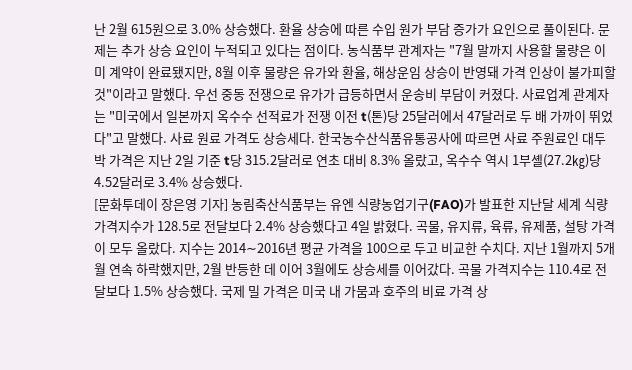난 2월 615원으로 3.0% 상승했다. 환율 상승에 따른 수입 원가 부담 증가가 요인으로 풀이된다. 문제는 추가 상승 요인이 누적되고 있다는 점이다. 농식품부 관계자는 "7월 말까지 사용할 물량은 이미 계약이 완료됐지만, 8월 이후 물량은 유가와 환율, 해상운임 상승이 반영돼 가격 인상이 불가피할 것"이라고 말했다. 우선 중동 전쟁으로 유가가 급등하면서 운송비 부담이 커졌다. 사료업계 관계자는 "미국에서 일본까지 옥수수 선적료가 전쟁 이전 t(톤)당 25달러에서 47달러로 두 배 가까이 뛰었다"고 말했다. 사료 원료 가격도 상승세다. 한국농수산식품유통공사에 따르면 사료 주원료인 대두박 가격은 지난 2일 기준 t당 315.2달러로 연초 대비 8.3% 올랐고, 옥수수 역시 1부셸(27.2㎏)당 4.52달러로 3.4% 상승했다.
[문화투데이 장은영 기자] 농림축산식품부는 유엔 식량농업기구(FAO)가 발표한 지난달 세계 식량가격지수가 128.5로 전달보다 2.4% 상승했다고 4일 밝혔다. 곡물, 유지류, 육류, 유제품, 설탕 가격이 모두 올랐다. 지수는 2014∼2016년 평균 가격을 100으로 두고 비교한 수치다. 지난 1월까지 5개월 연속 하락했지만, 2월 반등한 데 이어 3월에도 상승세를 이어갔다. 곡물 가격지수는 110.4로 전달보다 1.5% 상승했다. 국제 밀 가격은 미국 내 가뭄과 호주의 비료 가격 상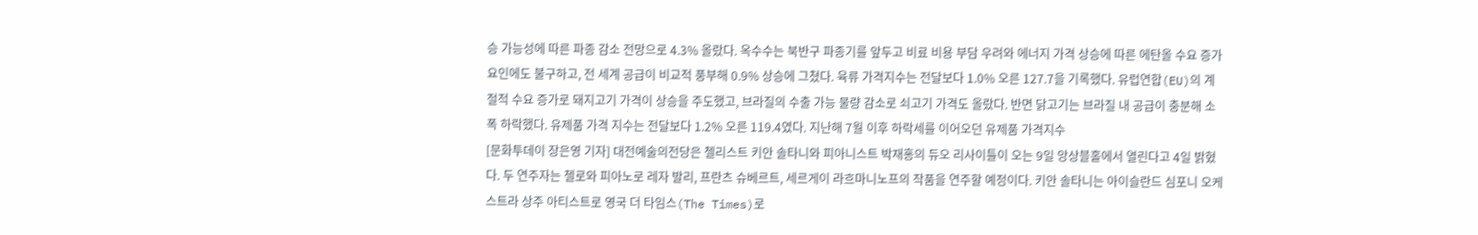승 가능성에 따른 파종 감소 전망으로 4.3% 올랐다. 옥수수는 북반구 파종기를 앞두고 비료 비용 부담 우려와 에너지 가격 상승에 따른 에탄올 수요 증가 요인에도 불구하고, 전 세계 공급이 비교적 풍부해 0.9% 상승에 그쳤다. 육류 가격지수는 전달보다 1.0% 오른 127.7을 기록했다. 유럽연합(EU)의 계절적 수요 증가로 돼지고기 가격이 상승을 주도했고, 브라질의 수출 가능 물량 감소로 쇠고기 가격도 올랐다. 반면 닭고기는 브라질 내 공급이 충분해 소폭 하락했다. 유제품 가격 지수는 전달보다 1.2% 오른 119.4였다. 지난해 7월 이후 하락세를 이어오던 유제품 가격지수
[문화투데이 장은영 기자] 대전예술의전당은 첼리스트 키안 솔타니와 피아니스트 박재홍의 듀오 리사이틀이 오는 9일 앙상블홀에서 열린다고 4일 밝혔다. 두 연주자는 첼로와 피아노로 레자 발리, 프란츠 슈베르트, 세르게이 라흐마니노프의 작품을 연주할 예정이다. 키안 솔타니는 아이슬란드 심포니 오케스트라 상주 아티스트로 영국 더 타임스(The Times)로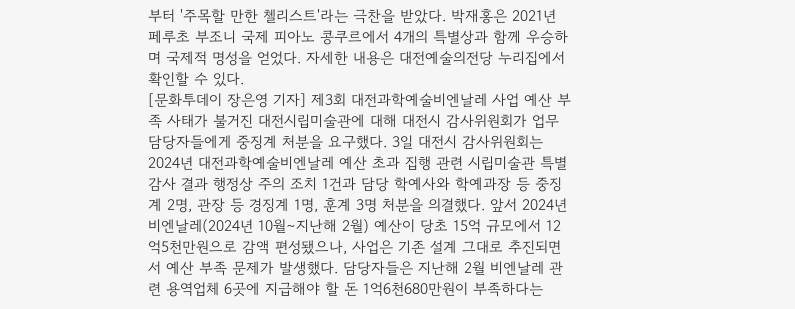부터 '주목할 만한 첼리스트'라는 극찬을 받았다. 박재홍은 2021년 페루초 부조니 국제 피아노 콩쿠르에서 4개의 특별상과 함께 우승하며 국제적 명성을 얻었다. 자세한 내용은 대전예술의전당 누리집에서 확인할 수 있다.
[문화투데이 장은영 기자] 제3회 대전과학예술비엔날레 사업 예산 부족 사태가 불거진 대전시립미술관에 대해 대전시 감사위원회가 업무 담당자들에게 중징계 처분을 요구했다. 3일 대전시 감사위원회는 2024년 대전과학예술비엔날레 예산 초과 집행 관련 시립미술관 특별감사 결과 행정상 주의 조치 1건과 담당 학예사와 학예과장 등 중징계 2명, 관장 등 경징계 1명, 훈계 3명 처분을 의결했다. 앞서 2024년 비엔날레(2024년 10월∼지난해 2월) 예산이 당초 15억 규모에서 12억5천만원으로 감액 편성됐으나, 사업은 기존 설계 그대로 추진되면서 예산 부족 문제가 발생했다. 담당자들은 지난해 2월 비엔날레 관련 용역업체 6곳에 지급해야 할 돈 1억6천680만원이 부족하다는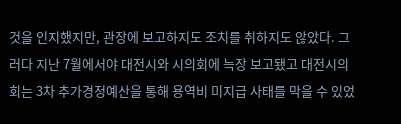것을 인지했지만, 관장에 보고하지도 조치를 취하지도 않았다. 그러다 지난 7월에서야 대전시와 시의회에 늑장 보고됐고 대전시의회는 3차 추가경정예산을 통해 용역비 미지급 사태를 막을 수 있었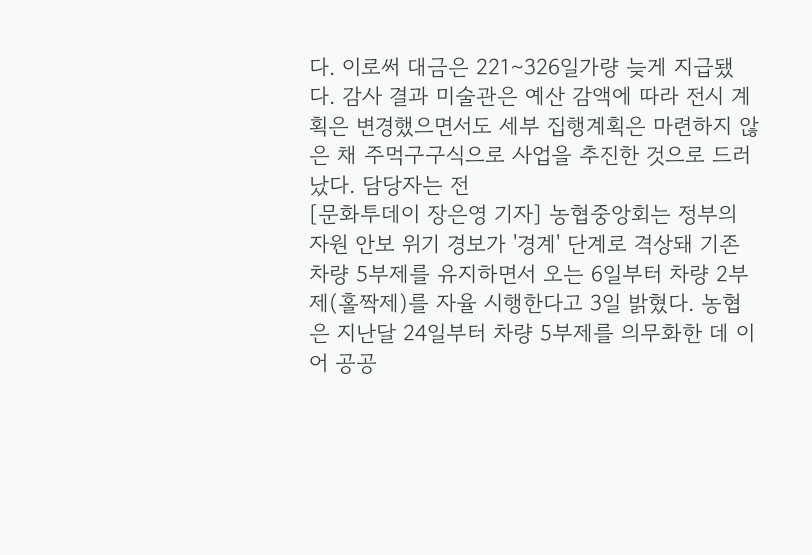다. 이로써 대금은 221∼326일가량 늦게 지급됐다. 감사 결과 미술관은 예산 감액에 따라 전시 계획은 변경했으면서도 세부 집행계획은 마련하지 않은 채 주먹구구식으로 사업을 추진한 것으로 드러났다. 담당자는 전
[문화투데이 장은영 기자] 농협중앙회는 정부의 자원 안보 위기 경보가 '경계' 단계로 격상돼 기존 차량 5부제를 유지하면서 오는 6일부터 차량 2부제(홀짝제)를 자율 시행한다고 3일 밝혔다. 농협은 지난달 24일부터 차량 5부제를 의무화한 데 이어 공공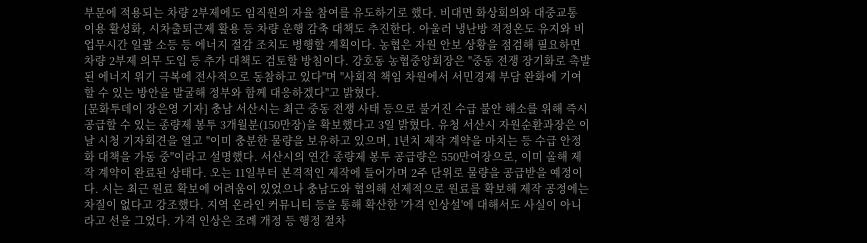부문에 적용되는 차량 2부제에도 임직원의 자율 참여를 유도하기로 했다. 비대면 화상회의와 대중교통 이용 활성화, 시차출퇴근제 활용 등 차량 운행 감축 대책도 추진한다. 아울러 냉난방 적정온도 유지와 비 업무시간 일괄 소등 등 에너지 절감 조치도 병행할 계획이다. 농협은 자원 안보 상황을 점검해 필요하면 차량 2부제 의무 도입 등 추가 대책도 검토할 방침이다. 강호동 농협중앙회장은 "중동 전쟁 장기화로 촉발된 에너지 위기 극복에 전사적으로 동참하고 있다"며 "사회적 책임 차원에서 서민경제 부담 완화에 기여할 수 있는 방안을 발굴해 정부와 함께 대응하겠다"고 밝혔다.
[문화투데이 장은영 기자] 충남 서산시는 최근 중동 전쟁 사태 등으로 불거진 수급 불안 해소를 위해 즉시 공급할 수 있는 종량제 봉투 3개월분(150만장)을 확보했다고 3일 밝혔다. 유청 서산시 자원순환과장은 이날 시청 기자회견을 열고 "이미 충분한 물량을 보유하고 있으며, 1년치 제작 계약을 마치는 등 수급 안정화 대책을 가동 중"이라고 설명했다. 서산시의 연간 종량제 봉투 공급량은 550만여장으로, 이미 올해 제작 계약이 완료된 상태다. 오는 11일부터 본격적인 제작에 들어가며 2주 단위로 물량을 공급받을 예정이다. 시는 최근 원료 확보에 어려움이 있었으나 충남도와 협의해 선제적으로 원료를 확보해 제작 공정에는 차질이 없다고 강조했다. 지역 온라인 커뮤니티 등을 통해 확산한 '가격 인상설'에 대해서도 사실이 아니라고 선을 그었다. 가격 인상은 조례 개정 등 행정 절차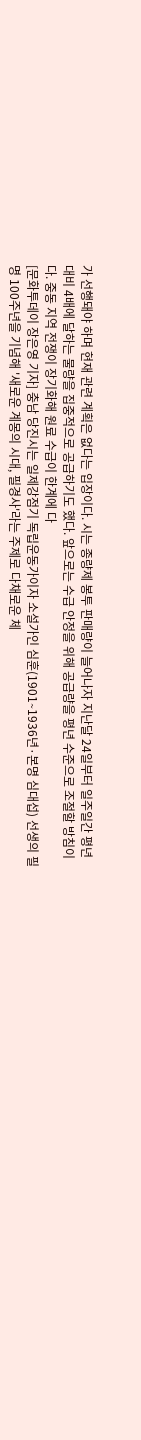가 선행돼야 하며 현재 관련 계획은 없다는 입장이다. 시는 종량제 봉투 판매량이 늘어나자 지난달 24일부터 일주일간 평년 대비 4배에 달하는 물량을 집중적으로 공급하기도 했다. 앞으로는 수급 안정을 위해 공급량을 평년 수준으로 조절할 방침이다. 중동 지역 전쟁이 장기화해 원료 수급이 한계에 다
[문화투데이 장은영 기자] 충남 당진시는 일제강점기 독립운동가이자 소설가인 심훈(1901∼1936년·본명 심대섭) 선생의 필명 100주년을 기념해 '새로운 계몽의 시대, 필경사'라는 주제로 다채로운 체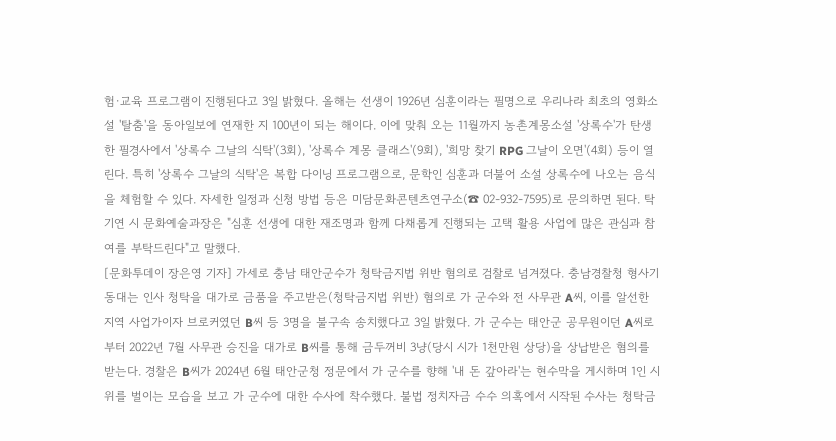험·교육 프로그램이 진행된다고 3일 밝혔다. 올해는 선생이 1926년 심훈이라는 필명으로 우리나라 최초의 영화소설 '탈춤'을 동아일보에 연재한 지 100년이 되는 해이다. 이에 맞춰 오는 11월까지 농촌계몽소설 '상록수'가 탄생한 필경사에서 '상록수 그날의 식탁'(3회), '상록수 계몽 클래스'(9회), '희망 찾기 RPG 그날이 오면'(4회) 등이 열린다. 특히 '상록수 그날의 식탁'은 복합 다이닝 프로그램으로, 문학인 심훈과 더불어 소설 상록수에 나오는 음식을 체험할 수 있다. 자세한 일정과 신청 방법 등은 미담문화콘텐츠연구소(☎ 02-932-7595)로 문의하면 된다. 탁기연 시 문화예술과장은 "심훈 선생에 대한 재조명과 함께 다채롭게 진행되는 고택 활용 사업에 많은 관심과 참여를 부탁드린다"고 말했다.
[문화투데이 장은영 기자] 가세로 충남 태안군수가 청탁금지법 위반 혐의로 검찰로 넘겨졌다. 충남경찰청 형사기동대는 인사 청탁을 대가로 금품을 주고받은(청탁금지법 위반) 혐의로 가 군수와 전 사무관 A씨, 이를 알선한 지역 사업가이자 브로커였던 B씨 등 3명을 불구속 송치했다고 3일 밝혔다. 가 군수는 태안군 공무원이던 A씨로부터 2022년 7월 사무관 승진을 대가로 B씨를 통해 금두꺼비 3냥(당시 시가 1천만원 상당)을 상납받은 혐의를 받는다. 경찰은 B씨가 2024년 6월 태안군청 정문에서 가 군수를 향해 '내 돈 갚아라'는 현수막을 게시하며 1인 시위를 벌이는 모습을 보고 가 군수에 대한 수사에 착수했다. 불법 정치자금 수수 의혹에서 시작된 수사는 청탁금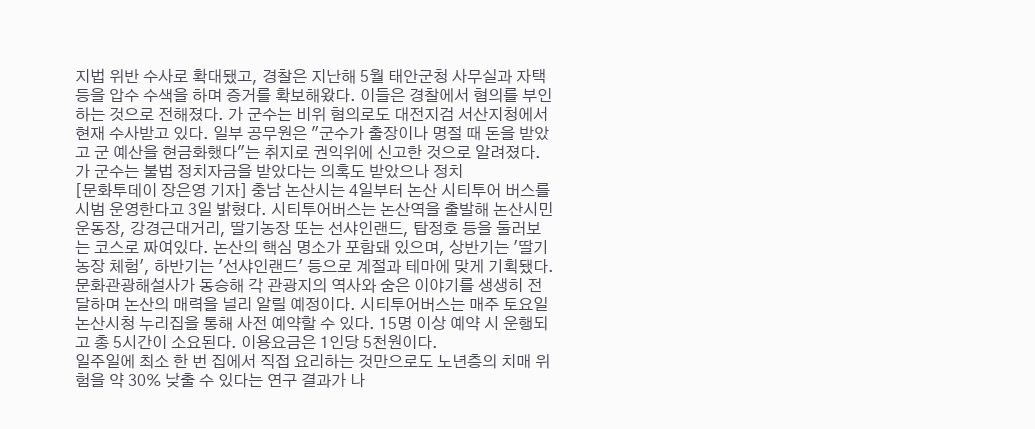지법 위반 수사로 확대됐고, 경찰은 지난해 5월 태안군청 사무실과 자택 등을 압수 수색을 하며 증거를 확보해왔다. 이들은 경찰에서 혐의를 부인하는 것으로 전해졌다. 가 군수는 비위 혐의로도 대전지검 서산지청에서 현재 수사받고 있다. 일부 공무원은 "군수가 출장이나 명절 때 돈을 받았고 군 예산을 현금화했다"는 취지로 권익위에 신고한 것으로 알려졌다. 가 군수는 불법 정치자금을 받았다는 의혹도 받았으나 정치
[문화투데이 장은영 기자] 충남 논산시는 4일부터 논산 시티투어 버스를 시범 운영한다고 3일 밝혔다. 시티투어버스는 논산역을 출발해 논산시민운동장, 강경근대거리, 딸기농장 또는 선샤인랜드, 탑정호 등을 둘러보는 코스로 짜여있다. 논산의 핵심 명소가 포함돼 있으며, 상반기는 '딸기농장 체험', 하반기는 '선샤인랜드' 등으로 계절과 테마에 맞게 기획됐다. 문화관광해설사가 동승해 각 관광지의 역사와 숨은 이야기를 생생히 전달하며 논산의 매력을 널리 알릴 예정이다. 시티투어버스는 매주 토요일 논산시청 누리집을 통해 사전 예약할 수 있다. 15명 이상 예약 시 운행되고 총 5시간이 소요된다. 이용요금은 1인당 5천원이다.
일주일에 최소 한 번 집에서 직접 요리하는 것만으로도 노년층의 치매 위험을 약 30% 낮출 수 있다는 연구 결과가 나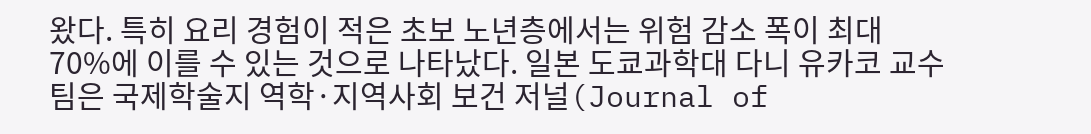왔다. 특히 요리 경험이 적은 초보 노년층에서는 위험 감소 폭이 최대 70%에 이를 수 있는 것으로 나타났다. 일본 도쿄과학대 다니 유카코 교수팀은 국제학술지 역학·지역사회 보건 저널(Journal of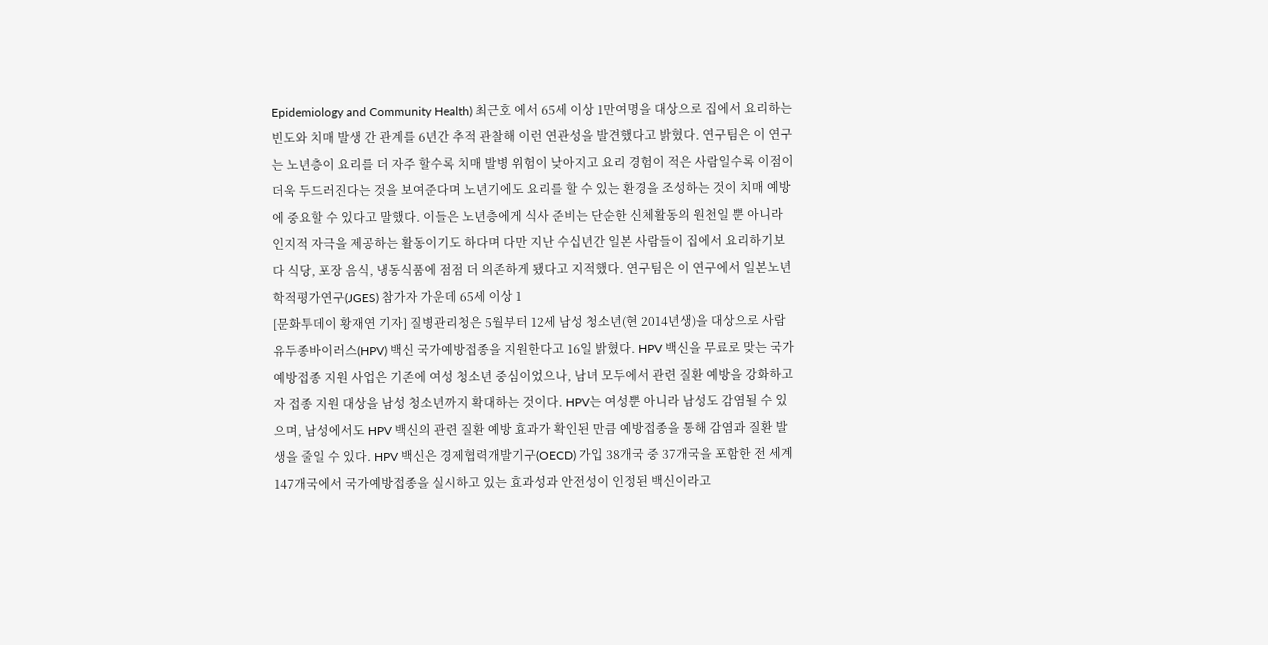Epidemiology and Community Health) 최근호 에서 65세 이상 1만여명을 대상으로 집에서 요리하는 빈도와 치매 발생 간 관계를 6년간 추적 관찰해 이런 연관성을 발견했다고 밝혔다. 연구팀은 이 연구는 노년층이 요리를 더 자주 할수록 치매 발병 위험이 낮아지고 요리 경험이 적은 사람일수록 이점이 더욱 두드러진다는 것을 보여준다며 노년기에도 요리를 할 수 있는 환경을 조성하는 것이 치매 예방에 중요할 수 있다고 말했다. 이들은 노년층에게 식사 준비는 단순한 신체활동의 원천일 뿐 아니라 인지적 자극을 제공하는 활동이기도 하다며 다만 지난 수십년간 일본 사람들이 집에서 요리하기보다 식당, 포장 음식, 냉동식품에 점점 더 의존하게 됐다고 지적했다. 연구팀은 이 연구에서 일본노년학적평가연구(JGES) 참가자 가운데 65세 이상 1
[문화투데이 황재연 기자] 질병관리청은 5월부터 12세 남성 청소년(현 2014년생)을 대상으로 사람유두종바이러스(HPV) 백신 국가예방접종을 지원한다고 16일 밝혔다. HPV 백신을 무료로 맞는 국가예방접종 지원 사업은 기존에 여성 청소년 중심이었으나, 남녀 모두에서 관련 질환 예방을 강화하고자 접종 지원 대상을 남성 청소년까지 확대하는 것이다. HPV는 여성뿐 아니라 남성도 감염될 수 있으며, 남성에서도 HPV 백신의 관련 질환 예방 효과가 확인된 만큼 예방접종을 통해 감염과 질환 발생을 줄일 수 있다. HPV 백신은 경제협력개발기구(OECD) 가입 38개국 중 37개국을 포함한 전 세계 147개국에서 국가예방접종을 실시하고 있는 효과성과 안전성이 인정된 백신이라고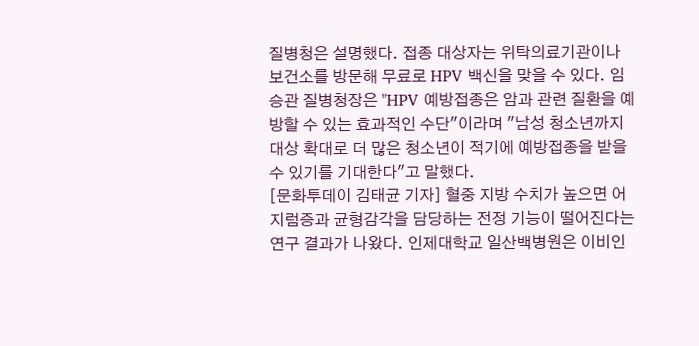질병청은 설명했다. 접종 대상자는 위탁의료기관이나 보건소를 방문해 무료로 HPV 백신을 맞을 수 있다. 임승관 질병청장은 "HPV 예방접종은 암과 관련 질환을 예방할 수 있는 효과적인 수단"이라며 "남성 청소년까지 대상 확대로 더 많은 청소년이 적기에 예방접종을 받을 수 있기를 기대한다"고 말했다.
[문화투데이 김태균 기자] 혈중 지방 수치가 높으면 어지럼증과 균형감각을 담당하는 전정 기능이 떨어진다는 연구 결과가 나왔다. 인제대학교 일산백병원은 이비인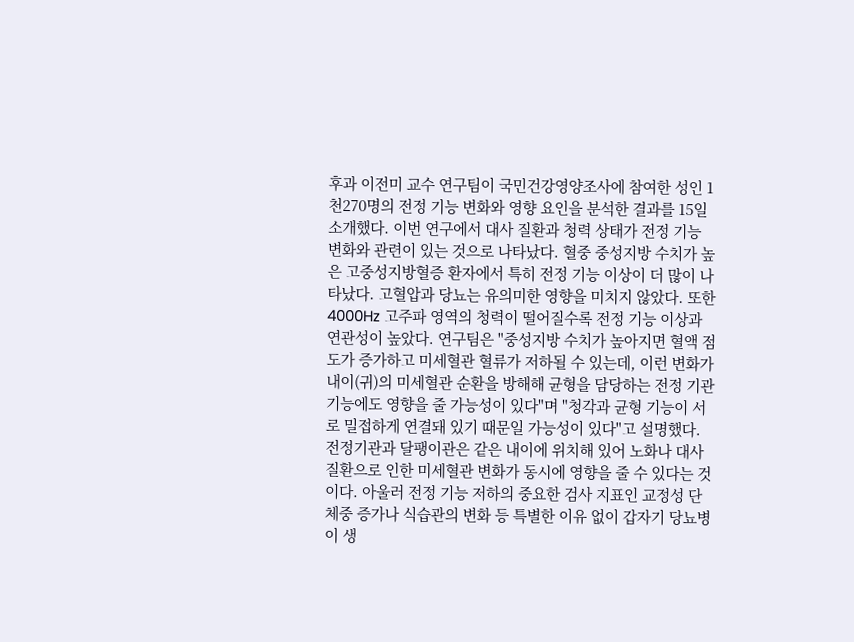후과 이전미 교수 연구팀이 국민건강영양조사에 참여한 성인 1천270명의 전정 기능 변화와 영향 요인을 분석한 결과를 15일 소개했다. 이번 연구에서 대사 질환과 청력 상태가 전정 기능 변화와 관련이 있는 것으로 나타났다. 혈중 중성지방 수치가 높은 고중성지방혈증 환자에서 특히 전정 기능 이상이 더 많이 나타났다. 고혈압과 당뇨는 유의미한 영향을 미치지 않았다. 또한 4000Hz 고주파 영역의 청력이 떨어질수록 전정 기능 이상과 연관성이 높았다. 연구팀은 "중성지방 수치가 높아지면 혈액 점도가 증가하고 미세혈관 혈류가 저하될 수 있는데, 이런 변화가 내이(귀)의 미세혈관 순환을 방해해 균형을 담당하는 전정 기관 기능에도 영향을 줄 가능성이 있다"며 "청각과 균형 기능이 서로 밀접하게 연결돼 있기 때문일 가능성이 있다"고 설명했다. 전정기관과 달팽이관은 같은 내이에 위치해 있어 노화나 대사질환으로 인한 미세혈관 변화가 동시에 영향을 줄 수 있다는 것이다. 아울러 전정 기능 저하의 중요한 검사 지표인 교정성 단
체중 증가나 식습관의 변화 등 특별한 이유 없이 갑자기 당뇨병이 생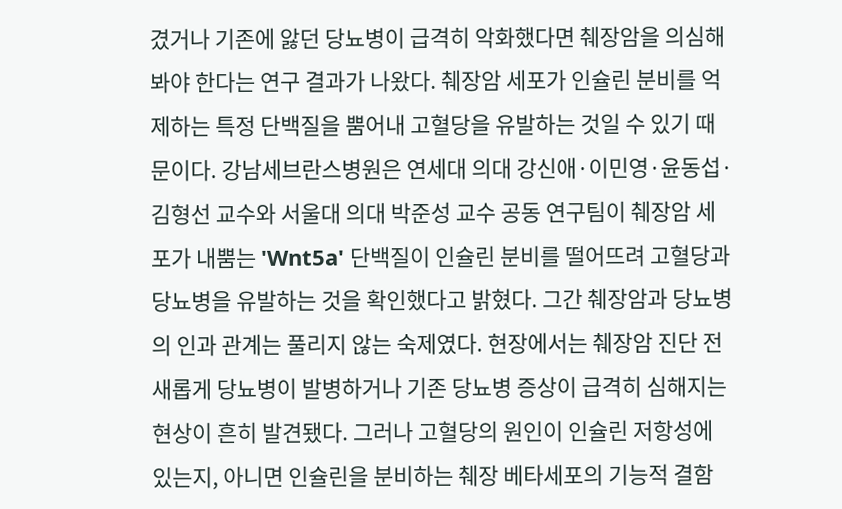겼거나 기존에 앓던 당뇨병이 급격히 악화했다면 췌장암을 의심해봐야 한다는 연구 결과가 나왔다. 췌장암 세포가 인슐린 분비를 억제하는 특정 단백질을 뿜어내 고혈당을 유발하는 것일 수 있기 때문이다. 강남세브란스병원은 연세대 의대 강신애·이민영·윤동섭·김형선 교수와 서울대 의대 박준성 교수 공동 연구팀이 췌장암 세포가 내뿜는 'Wnt5a' 단백질이 인슐린 분비를 떨어뜨려 고혈당과 당뇨병을 유발하는 것을 확인했다고 밝혔다. 그간 췌장암과 당뇨병의 인과 관계는 풀리지 않는 숙제였다. 현장에서는 췌장암 진단 전 새롭게 당뇨병이 발병하거나 기존 당뇨병 증상이 급격히 심해지는 현상이 흔히 발견됐다. 그러나 고혈당의 원인이 인슐린 저항성에 있는지, 아니면 인슐린을 분비하는 췌장 베타세포의 기능적 결함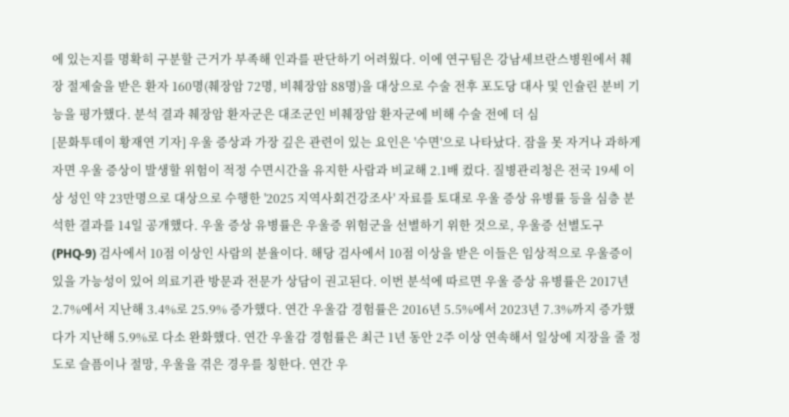에 있는지를 명확히 구분할 근거가 부족해 인과를 판단하기 어려웠다. 이에 연구팀은 강남세브란스병원에서 췌장 절제술을 받은 환자 160명(췌장암 72명, 비췌장암 88명)을 대상으로 수술 전후 포도당 대사 및 인슐린 분비 기능을 평가했다. 분석 결과 췌장암 환자군은 대조군인 비췌장암 환자군에 비해 수술 전에 더 심
[문화투데이 황재연 기자] 우울 증상과 가장 깊은 관련이 있는 요인은 '수면'으로 나타났다. 잠을 못 자거나 과하게 자면 우울 증상이 발생할 위험이 적정 수면시간을 유지한 사람과 비교해 2.1배 컸다. 질병관리청은 전국 19세 이상 성인 약 23만명으로 대상으로 수행한 '2025 지역사회건강조사' 자료를 토대로 우울 증상 유병률 등을 심층 분석한 결과를 14일 공개했다. 우울 증상 유병률은 우울증 위험군을 선별하기 위한 것으로, 우울증 선별도구(PHQ-9) 검사에서 10점 이상인 사람의 분율이다. 해당 검사에서 10점 이상을 받은 이들은 임상적으로 우울증이 있을 가능성이 있어 의료기관 방문과 전문가 상담이 권고된다. 이번 분석에 따르면 우울 증상 유병률은 2017년 2.7%에서 지난해 3.4%로 25.9% 증가했다. 연간 우울감 경험률은 2016년 5.5%에서 2023년 7.3%까지 증가했다가 지난해 5.9%로 다소 완화했다. 연간 우울감 경험률은 최근 1년 동안 2주 이상 연속해서 일상에 지장을 줄 정도로 슬픔이나 절망, 우울을 겪은 경우를 칭한다. 연간 우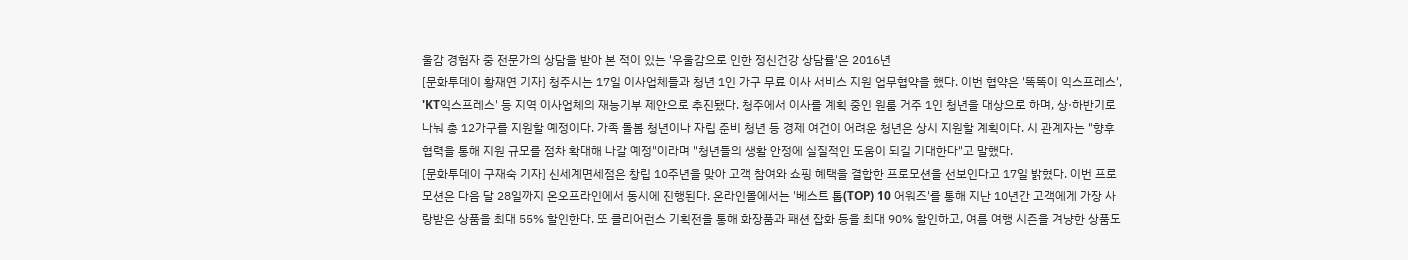울감 경험자 중 전문가의 상담을 받아 본 적이 있는 '우울감으로 인한 정신건강 상담률'은 2016년
[문화투데이 황재연 기자] 청주시는 17일 이사업체들과 청년 1인 가구 무료 이사 서비스 지원 업무협약을 했다. 이번 협약은 '똑똑이 익스프레스', 'KT익스프레스' 등 지역 이사업체의 재능기부 제안으로 추진됐다. 청주에서 이사를 계획 중인 원룸 거주 1인 청년을 대상으로 하며, 상·하반기로 나눠 총 12가구를 지원할 예정이다. 가족 돌봄 청년이나 자립 준비 청년 등 경제 여건이 어려운 청년은 상시 지원할 계획이다. 시 관계자는 "향후 협력을 통해 지원 규모를 점차 확대해 나갈 예정"이라며 "청년들의 생활 안정에 실질적인 도움이 되길 기대한다"고 말했다.
[문화투데이 구재숙 기자] 신세계면세점은 창립 10주년을 맞아 고객 참여와 쇼핑 혜택을 결합한 프로모션을 선보인다고 17일 밝혔다. 이번 프로모션은 다음 달 28일까지 온오프라인에서 동시에 진행된다. 온라인몰에서는 '베스트 톱(TOP) 10 어워즈'를 통해 지난 10년간 고객에게 가장 사랑받은 상품을 최대 55% 할인한다. 또 클리어런스 기획전을 통해 화장품과 패션 잡화 등을 최대 90% 할인하고, 여름 여행 시즌을 겨냥한 상품도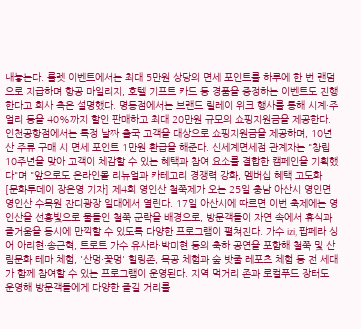내놓는다. 룰렛 이벤트에서는 최대 5만원 상당의 면세 포인트를 하루에 한 번 랜덤으로 지급하며 항공 마일리지, 호텔 기프트 카드 등 경품을 증정하는 이벤트도 진행한다고 회사 측은 설명했다. 명동점에서는 브랜드 릴레이 위크 행사를 통해 시계·주얼리 등을 40%까지 할인 판매하고 최대 20만원 규모의 쇼핑지원금을 제공한다. 인천공항점에서는 특정 날짜 출국 고객을 대상으로 쇼핑지원금을 제공하며, 10년산 주류 구매 시 면세 포인트 1만원 환급을 해준다. 신세계면세점 관계자는 "창립 10주년을 맞아 고객이 체감할 수 있는 혜택과 참여 요소를 결합한 캠페인을 기획했다"며 "앞으로도 온라인몰 리뉴얼과 카테고리 경쟁력 강화, 멤버십 혜택 고도화
[문화투데이 장은영 기자] 제4회 영인산 철쭉제가 오는 25일 충남 아산시 영인면 영인산 수목원 잔디광장 일대에서 열린다. 17일 아산시에 따르면 이번 축제에는 영인산을 선홍빛으로 물들인 철쭉 군락을 배경으로, 방문객들이 자연 속에서 휴식과 즐거움을 동시에 만끽할 수 있도록 다양한 프로그램이 펼쳐진다. 가수 izi, 팝페라 싱어 아리현·송근혁, 트로트 가수 유사라·박미현 등의 축하 공연을 포함해 철쭉 및 산림문화 테마 체험, '산멍·꽃멍' 힐링존, 목공 체험과 숲 밧줄 레포츠 체험 등 전 세대가 함께 참여할 수 있는 프로그램이 운영된다. 지역 먹거리 존과 로컬푸드 장터도 운영해 방문객들에게 다양한 즐길 거리를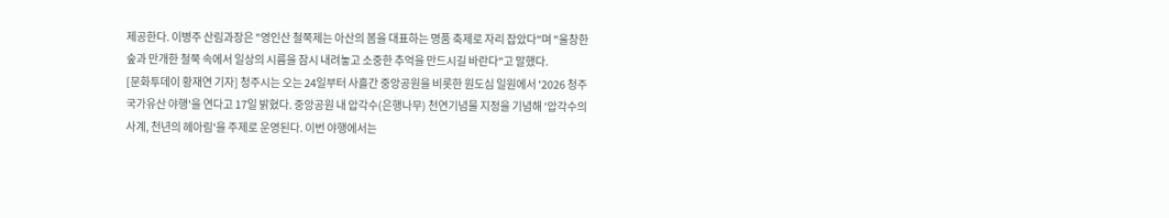제공한다. 이병주 산림과장은 "영인산 철쭉제는 아산의 봄을 대표하는 명품 축제로 자리 잡았다"며 "울창한 숲과 만개한 철쭉 속에서 일상의 시름을 잠시 내려놓고 소중한 추억을 만드시길 바란다"고 말했다.
[문화투데이 황재연 기자] 청주시는 오는 24일부터 사흘간 중앙공원을 비롯한 원도심 일원에서 '2026 청주 국가유산 야행'을 연다고 17일 밝혔다. 중앙공원 내 압각수(은행나무) 천연기념물 지정을 기념해 '압각수의 사계, 천년의 헤아림'을 주제로 운영된다. 이번 야행에서는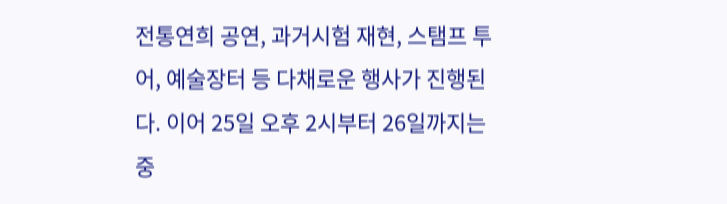전통연희 공연, 과거시험 재현, 스탬프 투어, 예술장터 등 다채로운 행사가 진행된다. 이어 25일 오후 2시부터 26일까지는 중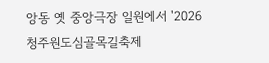앙동 옛 중앙극장 일원에서 '2026 청주원도심골목길축제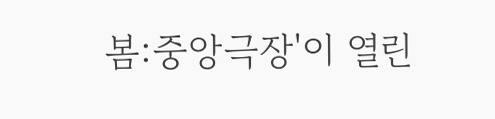봄:중앙극장'이 열린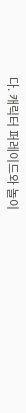다. 캐릭터 퍼레이드와 놀이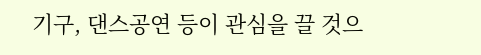기구, 댄스공연 등이 관심을 끌 것으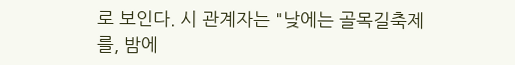로 보인다. 시 관계자는 "낮에는 골목길축제를, 밤에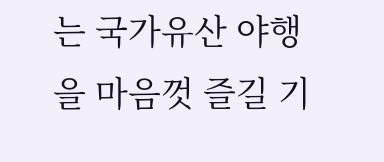는 국가유산 야행을 마음껏 즐길 기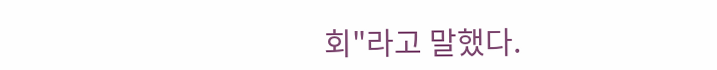회"라고 말했다.